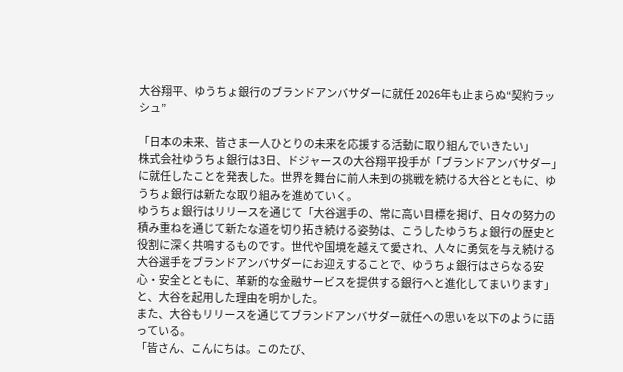大谷翔平、ゆうちょ銀行のブランドアンバサダーに就任 2026年も止まらぬ“契約ラッシュ”

「日本の未来、皆さま一人ひとりの未来を応援する活動に取り組んでいきたい」
株式会社ゆうちょ銀行は3日、ドジャースの大谷翔平投手が「ブランドアンバサダー」に就任したことを発表した。世界を舞台に前人未到の挑戦を続ける大谷とともに、ゆうちょ銀行は新たな取り組みを進めていく。
ゆうちょ銀行はリリースを通じて「大谷選手の、常に高い目標を掲げ、日々の努力の積み重ねを通じて新たな道を切り拓き続ける姿勢は、こうしたゆうちょ銀行の歴史と役割に深く共鳴するものです。世代や国境を越えて愛され、人々に勇気を与え続ける大谷選手をブランドアンバサダーにお迎えすることで、ゆうちょ銀行はさらなる安心・安全とともに、革新的な金融サービスを提供する銀行へと進化してまいります」と、大谷を起用した理由を明かした。
また、大谷もリリースを通じてブランドアンバサダー就任への思いを以下のように語っている。
「皆さん、こんにちは。このたび、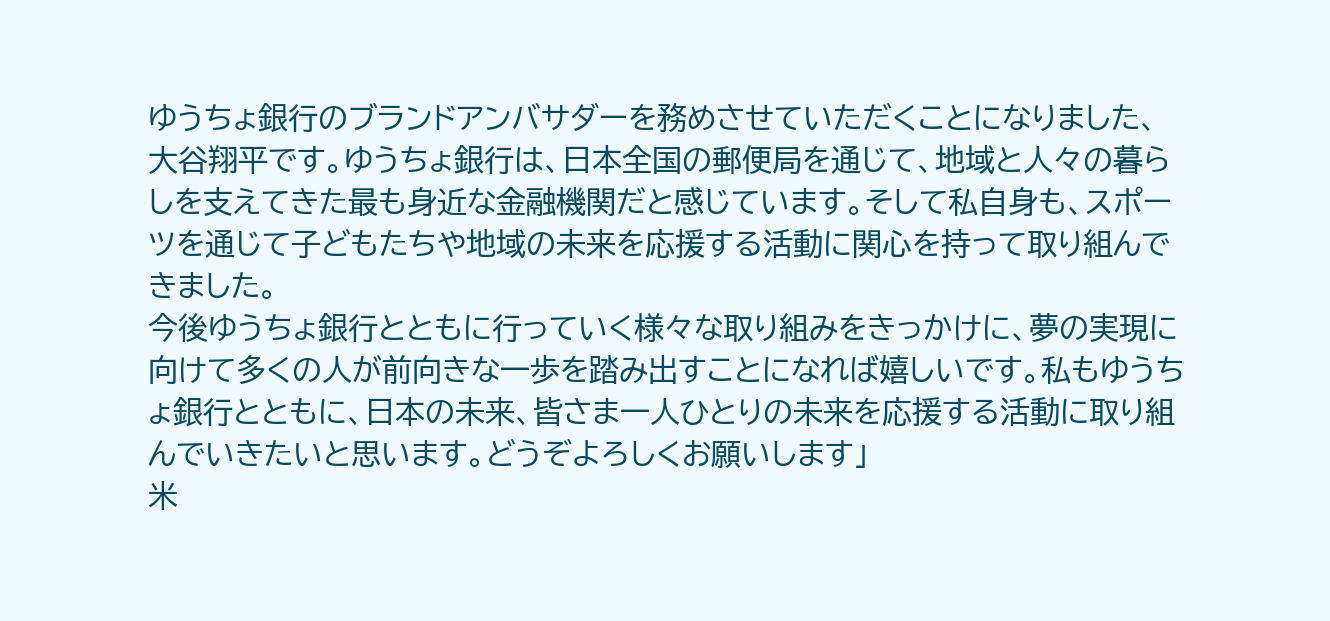ゆうちょ銀行のブランドアンバサダーを務めさせていただくことになりました、大谷翔平です。ゆうちょ銀行は、日本全国の郵便局を通じて、地域と人々の暮らしを支えてきた最も身近な金融機関だと感じています。そして私自身も、スポーツを通じて子どもたちや地域の未来を応援する活動に関心を持って取り組んできました。
今後ゆうちょ銀行とともに行っていく様々な取り組みをきっかけに、夢の実現に向けて多くの人が前向きな一歩を踏み出すことになれば嬉しいです。私もゆうちょ銀行とともに、日本の未来、皆さま一人ひとりの未来を応援する活動に取り組んでいきたいと思います。どうぞよろしくお願いします」
米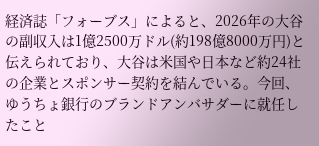経済誌「フォーブス」によると、2026年の大谷の副収入は1億2500万ドル(約198億8000万円)と伝えられており、大谷は米国や日本など約24社の企業とスポンサー契約を結んでいる。今回、ゆうちょ銀行のブランドアンバサダーに就任したこと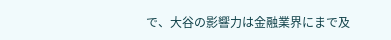で、大谷の影響力は金融業界にまで及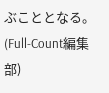ぶこととなる。
(Full-Count編集部)